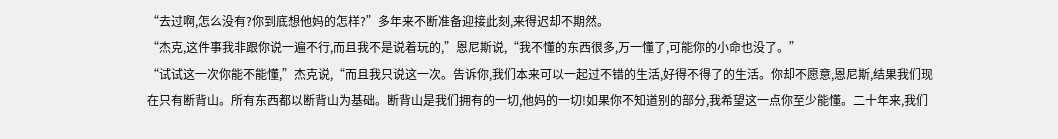“去过啊,怎么没有?你到底想他妈的怎样?”多年来不断准备迎接此刻,来得迟却不期然。
“杰克,这件事我非跟你说一遍不行,而且我不是说着玩的,”恩尼斯说,“我不懂的东西很多,万一懂了,可能你的小命也没了。”
“试试这一次你能不能懂,”杰克说,“而且我只说这一次。告诉你,我们本来可以一起过不错的生活,好得不得了的生活。你却不愿意,恩尼斯,结果我们现在只有断背山。所有东西都以断背山为基础。断背山是我们拥有的一切,他妈的一切!如果你不知道别的部分,我希望这一点你至少能懂。二十年来,我们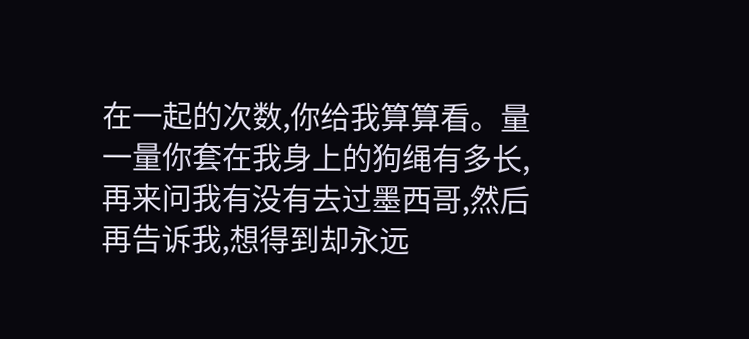在一起的次数,你给我算算看。量一量你套在我身上的狗绳有多长,再来问我有没有去过墨西哥,然后再告诉我,想得到却永远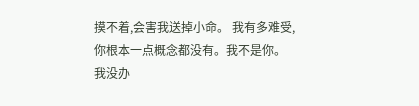摸不着,会害我送掉小命。 我有多难受,你根本一点概念都没有。我不是你。我没办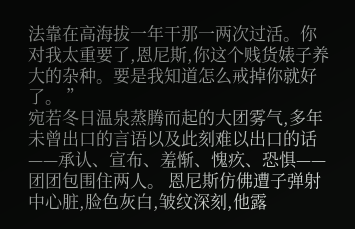法靠在高海拔一年干那一两次过活。你对我太重要了,恩尼斯,你这个贱货婊子养大的杂种。要是我知道怎么戒掉你就好了。 ”
宛若冬日温泉蒸腾而起的大团雾气,多年未曾出口的言语以及此刻难以出口的话——承认、宣布、羞惭、愧疚、恐惧——团团包围住两人。 恩尼斯仿佛遭子弹射中心脏,脸色灰白,皱纹深刻,他露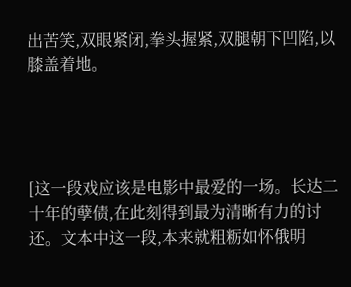出苦笑,双眼紧闭,拳头握紧,双腿朝下凹陷,以膝盖着地。




[这一段戏应该是电影中最爱的一场。长达二十年的孽债,在此刻得到最为清晰有力的讨还。文本中这一段,本来就粗粝如怀俄明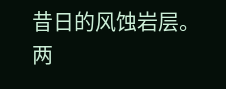昔日的风蚀岩层。两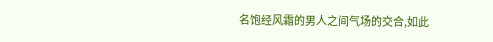名饱经风霜的男人之间气场的交合,如此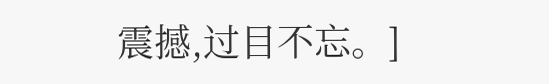震撼,过目不忘。]